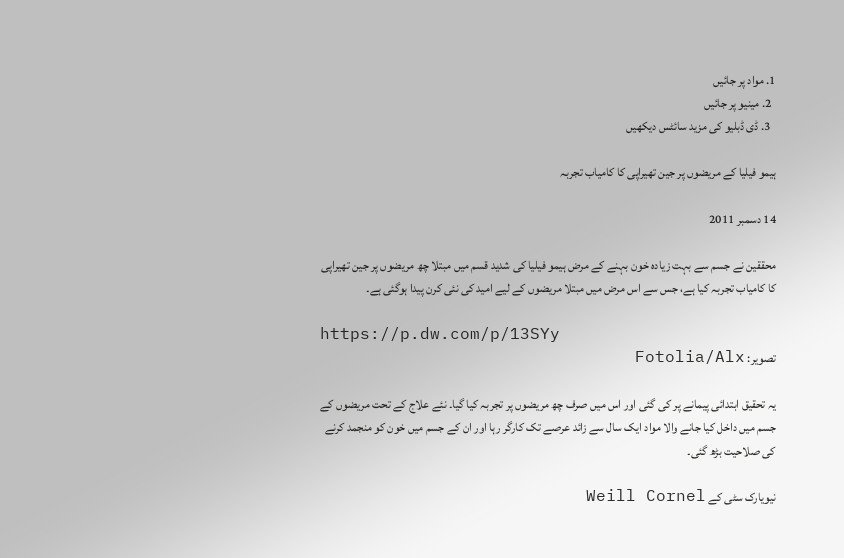1. مواد پر جائیں
  2. مینیو پر جائیں
  3. ڈی ڈبلیو کی مزید سائٹس دیکھیں

ہیمو فیلیا کے مریضوں پر جین تھیراپی کا کامیاب تجربہ

14 دسمبر 2011

محققین نے جسم سے بہت زیادہ خون بہنے کے مرض ہیمو فیلیا کی شدید قسم میں مبتلا چھ مریضوں پر جین تھیراپی کا کامیاب تجربہ کیا ہے، جس سے اس مرض میں مبتلا مریضوں کے لیے امید کی نئی کرن پیدا ہوگئی ہے۔

https://p.dw.com/p/13SYy
تصویر: Fotolia/Alx

یہ تحقیق ابتدائی پیمانے پر کی گئی اور اس میں صرف چھ مریضوں پر تجربہ کیا گیا۔ نئے علاج کے تحت مریضوں کے جسم میں داخل کیا جانے والا مواد ایک سال سے زائد عرصے تک کارگر رہا اور ان کے جسم میں خون کو منجمد کرنے کی صلاحیت بڑھ گئی۔

نیویارک سٹی کے Weill Cornel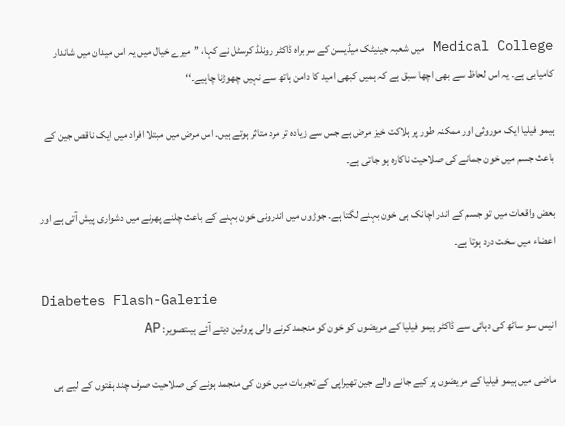Medical College میں شعبہ جینیٹک میڈیسن کے سربراہ ڈاکٹر رونلڈ کرسٹل نے کہا، ’’میرے خیال میں یہ اس میدان میں شاندار کامیابی ہے۔ یہ اس لحاظ سے بھی اچھا سبق ہے کہ ہمیں کبھی امید کا دامن ہاتھ سے نہیں چھوڑنا چاہیے۔‘‘

ہیمو فیلیا ایک موروثی اور ممکنہ طور پر ہلاکت خیز مرض ہے جس سے زیادہ تر مرد متاثر ہوتے ہیں۔ اس مرض میں مبتلا افراد میں ایک ناقص جین کے باعث جسم میں خون جمانے کی صلاحیت ناکارہ ہو جاتی ہے۔

بعض واقعات میں تو جسم کے اندر اچانک ہی خون بہنے لگتا ہے۔ جوڑوں میں اندرونی خون بہنے کے باعث چلنے پھرنے میں دشواری پیش آتی ہے اور اعضاء میں سخت درد ہوتا ہے۔

Diabetes Flash-Galerie
انیس سو ساٹھ کی دہائی سے ڈاکٹر ہیمو فیلیا کے مریضوں کو خون کو منجمد کرنے والی پروٹین دیتے آئے ہیںتصویر: AP

ماضی میں ہیمو فیلیا کے مریضوں پر کیے جانے والے جین تھیراپی کے تجربات میں خون کی منجمد ہونے کی صلاحیت صرف چند ہفتوں کے لیے ہی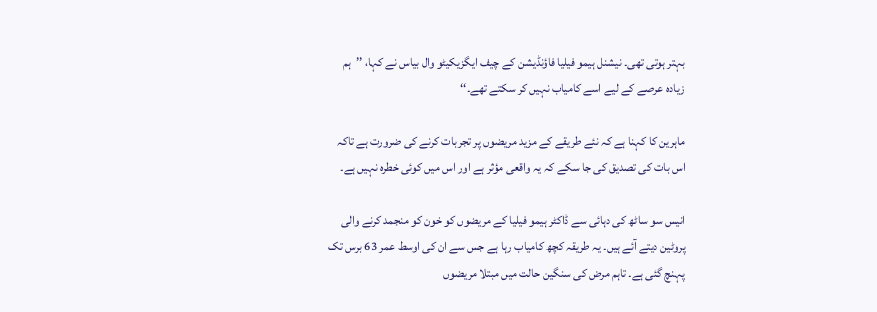بہتر ہوتی تھی۔ نیشنل ہیمو فیلیا فاؤنڈیشن کے چیف ایگزیکیٹو وال بیاس نے کہا، ’’ہم زیادہ عرصے کے لیے اسے کامیاب نہیں کر سکتے تھے۔‘‘

ماہرین کا کہنا ہے کہ نئے طریقے کے مزید مریضوں پر تجربات کرنے کی ضرورت ہے تاکہ اس بات کی تصدیق کی جا سکے کہ یہ واقعی مؤثر ہے اور اس میں کوئی خطرہ نہیں ہے۔

انیس سو ساٹھ کی دہائی سے ڈاکٹر ہیمو فیلیا کے مریضوں کو خون کو منجمد کرنے والی پروٹین دیتے آئے ہیں۔ یہ طریقہ کچھ کامیاب رہا ہے جس سے ان کی اوسط عمر 63 برس تک پہنچ گئی ہے۔ تاہم مرض کی سنگین حالت میں مبتلا مریضوں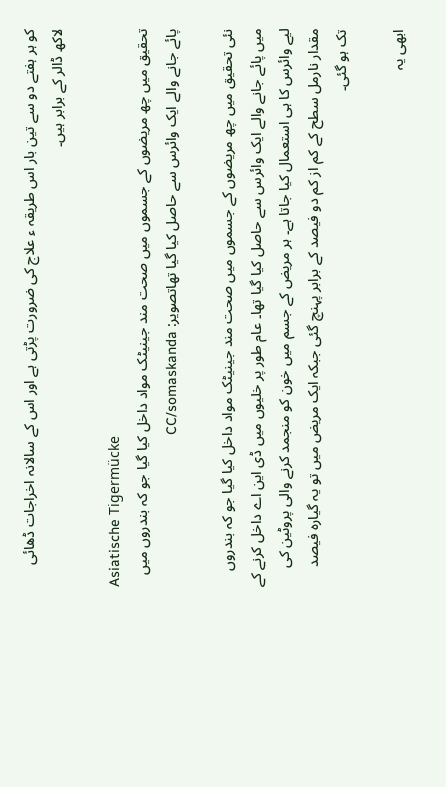کو ہر ہفتے دو سے تین بار اس طریقہ ء علاج کی ضرورت پڑتی ہے اور اس کے سالانہ اخراجات ڈھائی لاکھ ڈالر کے برابر ہیں۔

Asiatische Tigermücke
تحقیق میں چھ مریضوں کے جسموں میں صحت مند جینیٹک مواد داخل کیا گیا جو کہ بندروں میں پائے جانے والے ایک وائرس سے حاصل کیا گیا تھاتصویر: CC/somaskanda

نئی تحقیق میں چھ مریضوں کے جسموں میں صحت مند جینیٹک مواد داخل کیا گیا جو کہ بندروں میں پائے جانے والے ایک وائرس سے حاصل کیا گیا تھا۔ عام طور پر خلیوں میں ڈی این اے داخل کرنے کے لیے وائرس کا ہی استعمال کیا جاتا ہے۔ ہر مریض کے جسم میں خون کو منجمد کرنے والی پروٹین کی مقدار نارمل سطح کے کم از کم دو فیصد کے برابر پہنچ گئی جبکہ ایک مریض میں تو یہ گیارہ فیصد تک ہو گئی۔

ابھی یہ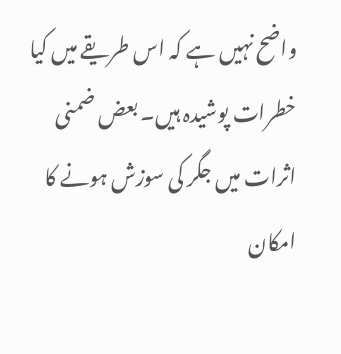واضح نہیں ہے کہ اس طریقے میں کیا خطرات پوشیدہ ہیں۔ بعض ضمنی اثرات میں جگر کی سوزش ہونے کا امکان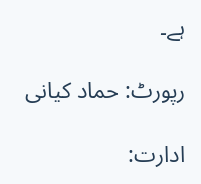ہے۔

رپورٹ: حماد کیانی

ادارت: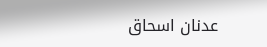عدنان اسحاق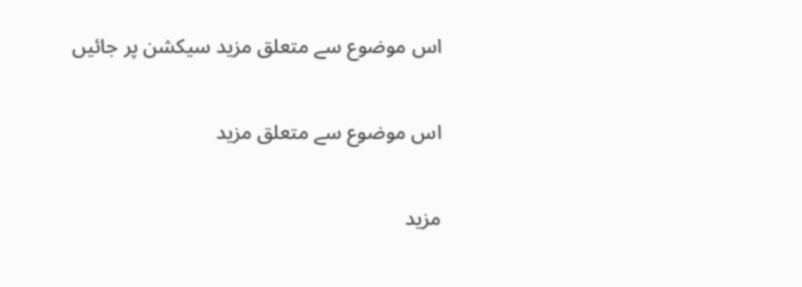اس موضوع سے متعلق مزید سیکشن پر جائیں

اس موضوع سے متعلق مزید

مزید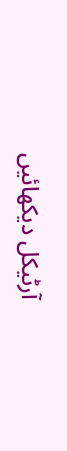آرٹیکل دیکھائیں